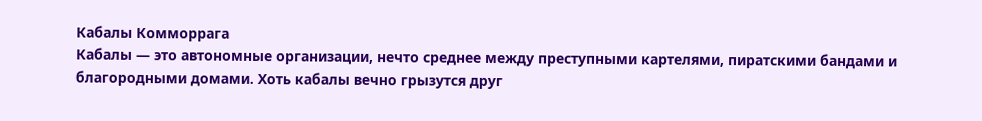Кабалы Комморрага
Кабалы — это автономные организации, нечто среднее между преступными картелями, пиратскими бандами и благородными домами. Хоть кабалы вечно грызутся друг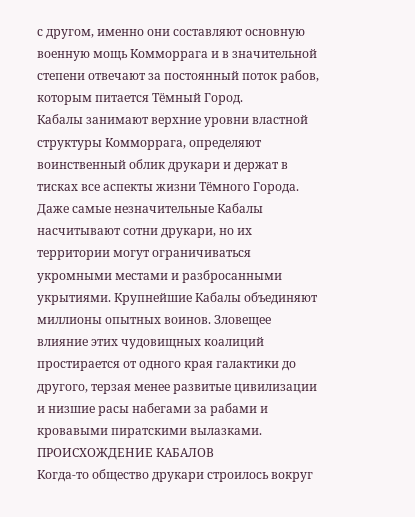с другом, именно они составляют основную военную мощь Комморрага и в значительной степени отвечают за постоянный поток рабов, которым питается Тёмный Город.
Кабалы занимают верхние уровни властной структуры Комморрага, определяют воинственный облик друкари и держат в тисках все аспекты жизни Тёмного Города. Даже самые незначительные Кабалы насчитывают сотни друкари, но их территории могут ограничиваться укромными местами и разбросанными укрытиями. Крупнейшие Кабалы объединяют миллионы опытных воинов. Зловещее влияние этих чудовищных коалиций простирается от одного края галактики до другого, терзая менее развитые цивилизации и низшие расы набегами за рабами и кровавыми пиратскими вылазками.
ПРОИСХОЖДЕНИЕ КАБАЛОВ
Когда‑то общество друкари строилось вокруг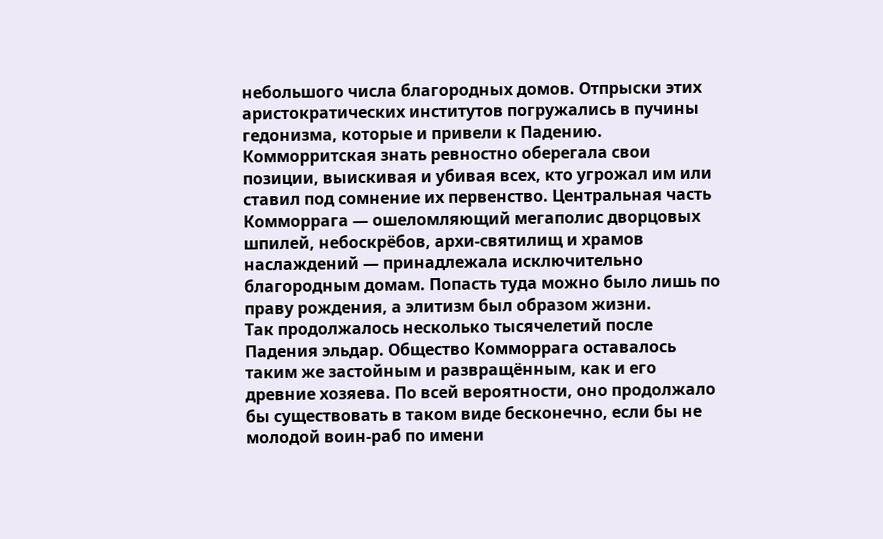небольшого числа благородных домов. Отпрыски этих аристократических институтов погружались в пучины гедонизма, которые и привели к Падению. Комморритская знать ревностно оберегала свои позиции, выискивая и убивая всех, кто угрожал им или ставил под сомнение их первенство. Центральная часть Комморрага — ошеломляющий мегаполис дворцовых шпилей, небоскрёбов, архи‑святилищ и храмов наслаждений — принадлежала исключительно благородным домам. Попасть туда можно было лишь по праву рождения, а элитизм был образом жизни.
Так продолжалось несколько тысячелетий после Падения эльдар. Общество Комморрага оставалось таким же застойным и развращённым, как и его древние хозяева. По всей вероятности, оно продолжало бы существовать в таком виде бесконечно, если бы не молодой воин‑раб по имени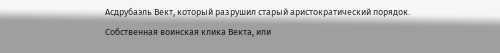Асдрубаэль Вект, который разрушил старый аристократический порядок.
Собственная воинская клика Векта, или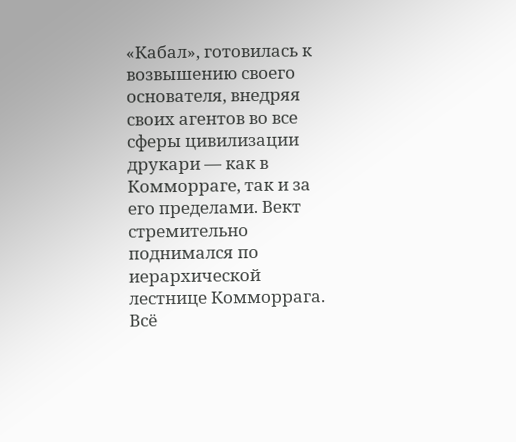«Кабал», готовилась к возвышению своего основателя, внедряя своих агентов во все сферы цивилизации друкари — как в Комморраге, так и за его пределами. Вект стремительно поднимался по иерархической лестнице Комморрага. Всё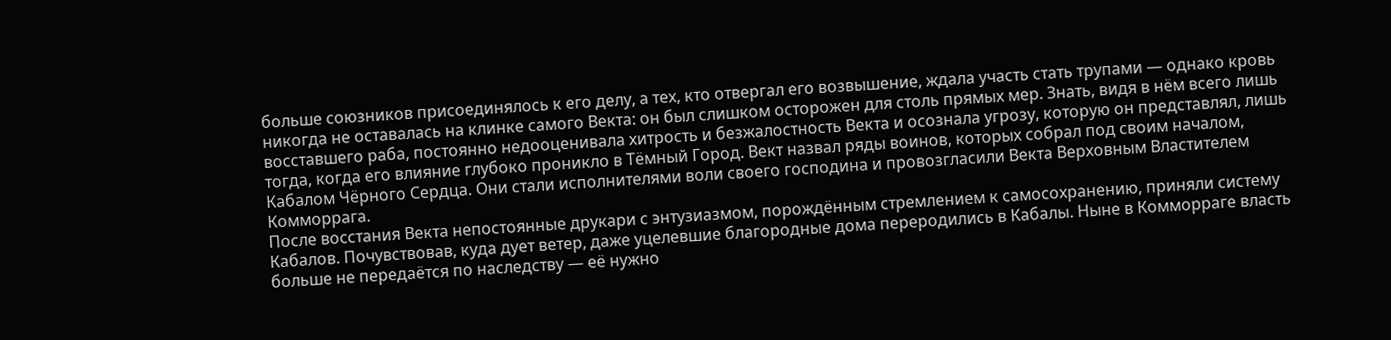больше союзников присоединялось к его делу, а тех, кто отвергал его возвышение, ждала участь стать трупами — однако кровь никогда не оставалась на клинке самого Векта: он был слишком осторожен для столь прямых мер. Знать, видя в нём всего лишь восставшего раба, постоянно недооценивала хитрость и безжалостность Векта и осознала угрозу, которую он представлял, лишь тогда, когда его влияние глубоко проникло в Тёмный Город. Вект назвал ряды воинов, которых собрал под своим началом, Кабалом Чёрного Сердца. Они стали исполнителями воли своего господина и провозгласили Векта Верховным Властителем Комморрага.
После восстания Векта непостоянные друкари с энтузиазмом, порождённым стремлением к самосохранению, приняли систему Кабалов. Почувствовав, куда дует ветер, даже уцелевшие благородные дома переродились в Кабалы. Ныне в Комморраге власть больше не передаётся по наследству — её нужно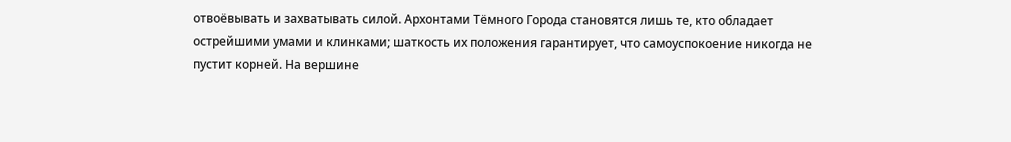отвоёвывать и захватывать силой. Архонтами Тёмного Города становятся лишь те, кто обладает острейшими умами и клинками; шаткость их положения гарантирует, что самоуспокоение никогда не пустит корней. На вершине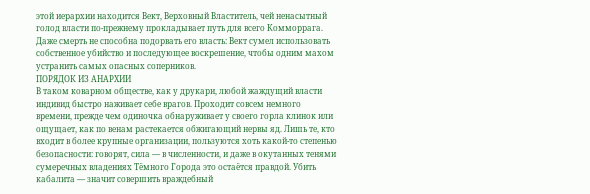этой иерархии находится Вект, Верховный Властитель, чей ненасытный голод власти по‑прежнему прокладывает путь для всего Комморрага. Даже смерть не способна подорвать его власть: Вект сумел использовать собственное убийство и последующее воскрешение, чтобы одним махом устранить самых опасных соперников.
ПОРЯДОК ИЗ АНАРХИИ
В таком коварном обществе, как у друкари, любой жаждущий власти индивид быстро наживает себе врагов. Проходит совсем немного времени, прежде чем одиночка обнаруживает у своего горла клинок или ощущает, как по венам растекается обжигающий нервы яд. Лишь те, кто входит в более крупные организации, пользуются хоть какой‑то степенью безопасности: говорят, сила — в численности, и даже в окутанных тенями сумеречных владениях Тёмного Города это остаётся правдой. Убить кабалита — значит совершить враждебный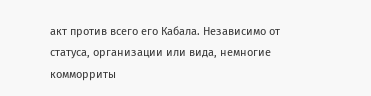акт против всего его Кабала. Независимо от статуса, организации или вида, немногие комморриты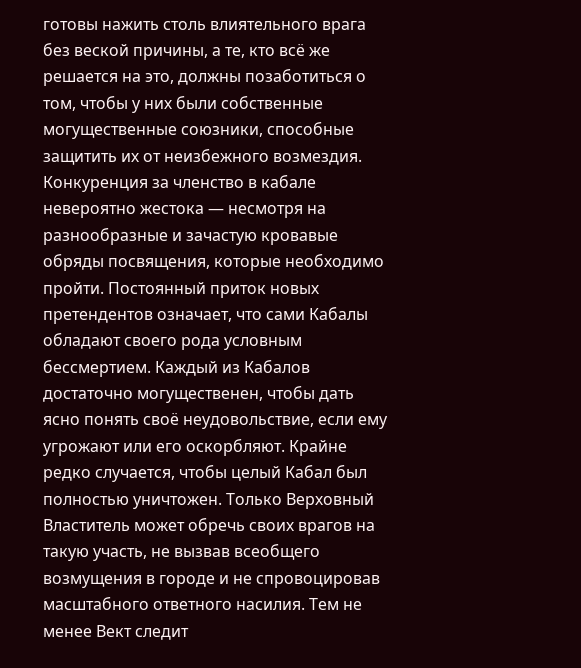готовы нажить столь влиятельного врага без веской причины, а те, кто всё же решается на это, должны позаботиться о том, чтобы у них были собственные могущественные союзники, способные защитить их от неизбежного возмездия.
Конкуренция за членство в кабале невероятно жестока — несмотря на разнообразные и зачастую кровавые обряды посвящения, которые необходимо пройти. Постоянный приток новых претендентов означает, что сами Кабалы обладают своего рода условным бессмертием. Каждый из Кабалов достаточно могущественен, чтобы дать ясно понять своё неудовольствие, если ему угрожают или его оскорбляют. Крайне редко случается, чтобы целый Кабал был полностью уничтожен. Только Верховный Властитель может обречь своих врагов на такую участь, не вызвав всеобщего возмущения в городе и не спровоцировав масштабного ответного насилия. Тем не менее Вект следит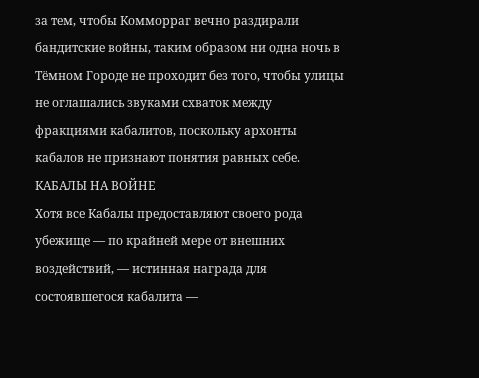за тем, чтобы Комморраг вечно раздирали бандитские войны, таким образом ни одна ночь в Тёмном Городе не проходит без того, чтобы улицы не оглашались звуками схваток между фракциями кабалитов, поскольку архонты кабалов не признают понятия равных себе.
КАБАЛЫ НА ВОЙНЕ
Хотя все Кабалы предоставляют своего рода убежище — по крайней мере от внешних воздействий, — истинная награда для состоявшегося кабалита —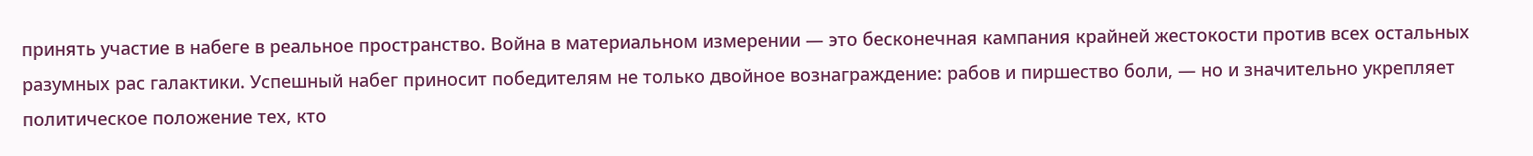принять участие в набеге в реальное пространство. Война в материальном измерении — это бесконечная кампания крайней жестокости против всех остальных разумных рас галактики. Успешный набег приносит победителям не только двойное вознаграждение: рабов и пиршество боли, — но и значительно укрепляет политическое положение тех, кто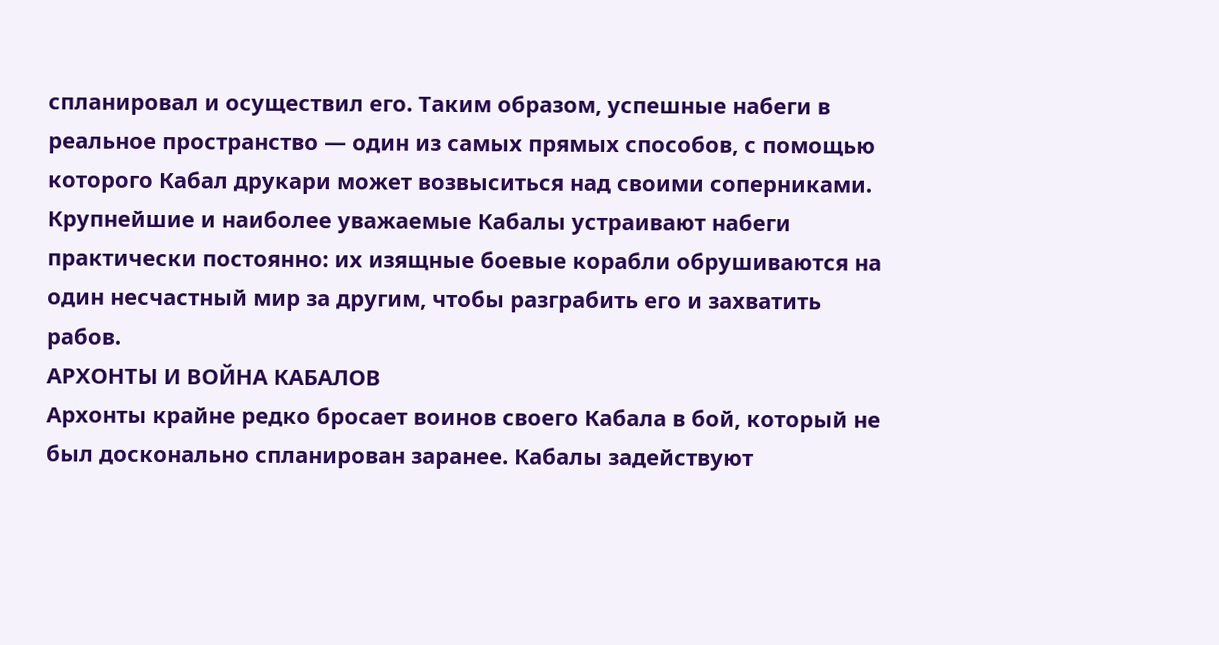спланировал и осуществил его. Таким образом, успешные набеги в реальное пространство — один из самых прямых способов, с помощью которого Кабал друкари может возвыситься над своими соперниками. Крупнейшие и наиболее уважаемые Кабалы устраивают набеги практически постоянно: их изящные боевые корабли обрушиваются на один несчастный мир за другим, чтобы разграбить его и захватить рабов.
АРХОНТЫ И ВОЙНА КАБАЛОВ
Архонты крайне редко бросает воинов своего Кабала в бой, который не был досконально спланирован заранее. Кабалы задействуют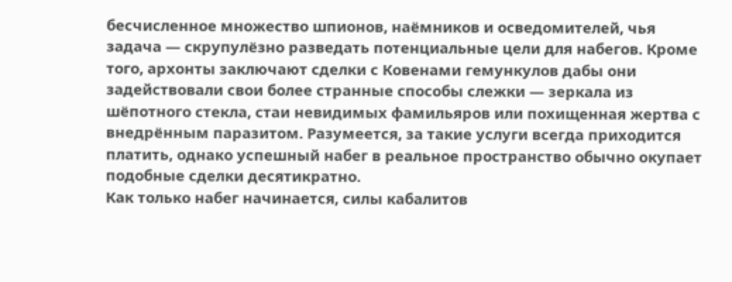бесчисленное множество шпионов, наёмников и осведомителей, чья задача — скрупулёзно разведать потенциальные цели для набегов. Кроме того, архонты заключают сделки с Ковенами гемункулов дабы они задействовали свои более странные способы слежки — зеркала из шёпотного стекла, стаи невидимых фамильяров или похищенная жертва с внедрённым паразитом. Разумеется, за такие услуги всегда приходится платить, однако успешный набег в реальное пространство обычно окупает подобные сделки десятикратно.
Как только набег начинается, силы кабалитов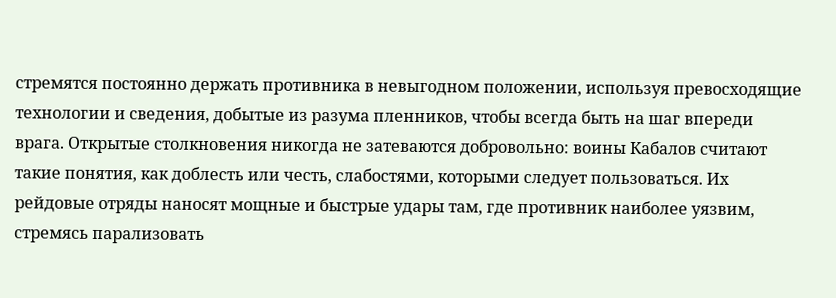стремятся постоянно держать противника в невыгодном положении, используя превосходящие технологии и сведения, добытые из разума пленников, чтобы всегда быть на шаг впереди врага. Открытые столкновения никогда не затеваются добровольно: воины Кабалов считают такие понятия, как доблесть или честь, слабостями, которыми следует пользоваться. Их рейдовые отряды наносят мощные и быстрые удары там, где противник наиболее уязвим, стремясь парализовать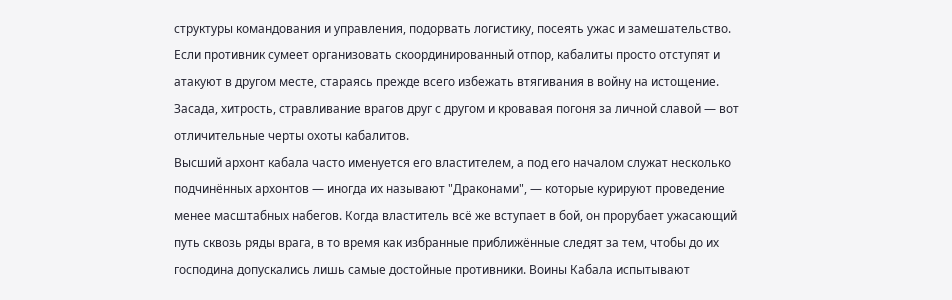структуры командования и управления, подорвать логистику, посеять ужас и замешательство. Если противник сумеет организовать скоординированный отпор, кабалиты просто отступят и атакуют в другом месте, стараясь прежде всего избежать втягивания в войну на истощение.
Засада, хитрость, стравливание врагов друг с другом и кровавая погоня за личной славой — вот отличительные черты охоты кабалитов.
Высший архонт кабала часто именуется его властителем, а под его началом служат несколько подчинённых архонтов — иногда их называют "Драконами", — которые курируют проведение менее масштабных набегов. Когда властитель всё же вступает в бой, он прорубает ужасающий путь сквозь ряды врага, в то время как избранные приближённые следят за тем, чтобы до их господина допускались лишь самые достойные противники. Воины Кабала испытывают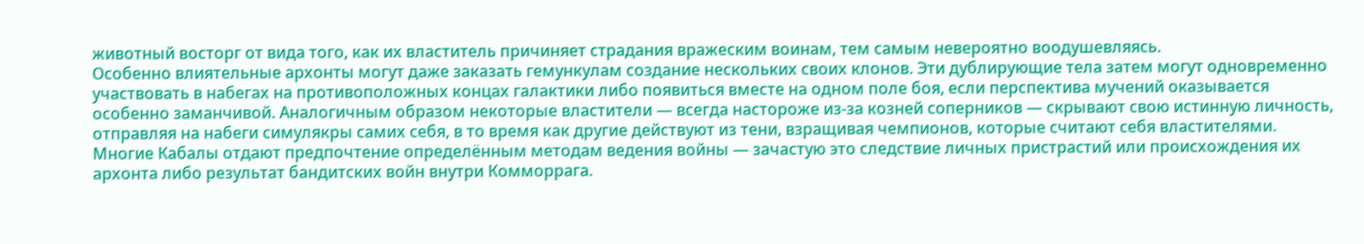животный восторг от вида того, как их властитель причиняет страдания вражеским воинам, тем самым невероятно воодушевляясь.
Особенно влиятельные архонты могут даже заказать гемункулам создание нескольких своих клонов. Эти дублирующие тела затем могут одновременно участвовать в набегах на противоположных концах галактики либо появиться вместе на одном поле боя, если перспектива мучений оказывается особенно заманчивой. Аналогичным образом некоторые властители — всегда настороже из‑за козней соперников — скрывают свою истинную личность, отправляя на набеги симулякры самих себя, в то время как другие действуют из тени, взращивая чемпионов, которые считают себя властителями.
Многие Кабалы отдают предпочтение определённым методам ведения войны — зачастую это следствие личных пристрастий или происхождения их архонта либо результат бандитских войн внутри Комморрага.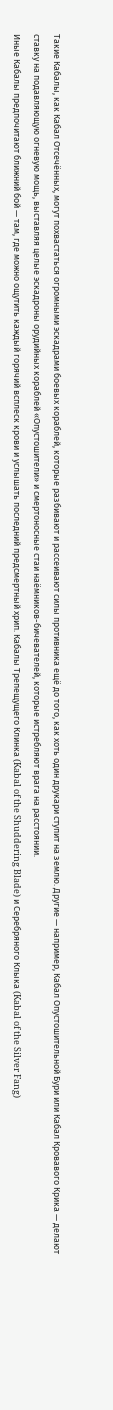Такие Кабалы, как Кабал Отсечённых, могут похвастаться огромными эскадрами боевых кораблей, которые разбивают и рассеивают силы противника ещё до того, как хоть один друкари ступит на землю. Другие — например, Кабал Опустошительной Бури или Кабал Кровавого Крика — делают ставку на подавляющую огневую мощь, выставляя целые эскадроны орудийных кораблей «Опустошители» и смертоносные стаи наёмников-бичевателей, которые истребляют врага на расстоянии.
Иные Кабалы предпочитают ближний бой — там, где можно ощутить каждый горячий всплеск крови и услышать последний предсмертный хрип. Кабалы Трепещущего Клинка (Kabal of the Shuddering Blade) и Серебряного Клыка (Kabal of the Silver Fang)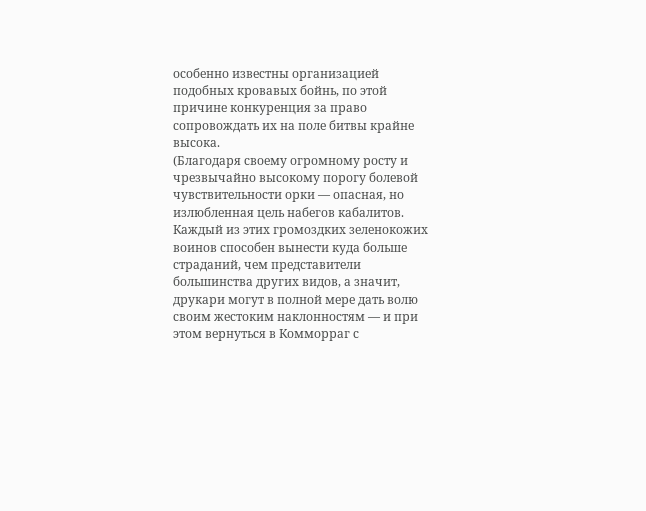особенно известны организацией подобных кровавых бойнь, по этой причине конкуренция за право сопровождать их на поле битвы крайне высока.
(Благодаря своему огромному росту и чрезвычайно высокому порогу болевой чувствительности орки — опасная, но излюбленная цель набегов кабалитов. Каждый из этих громоздких зеленокожих воинов способен вынести куда больше страданий, чем представители большинства других видов, а значит, друкари могут в полной мере дать волю своим жестоким наклонностям — и при этом вернуться в Комморраг с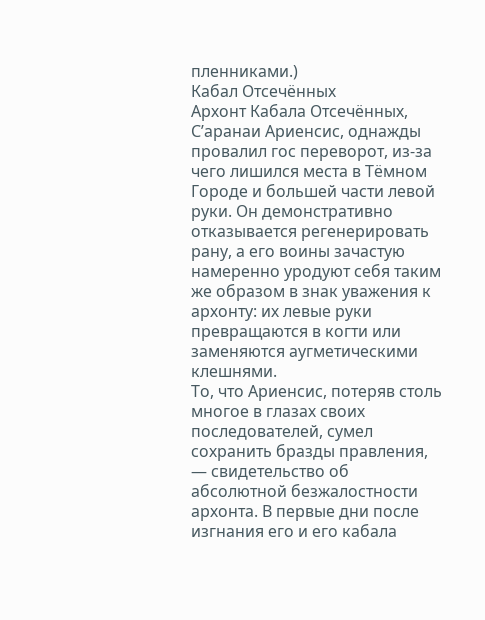пленниками.)
Кабал Отсечённых
Архонт Кабала Отсечённых, С’аранаи Ариенсис, однажды провалил гос переворот, из‑за чего лишился места в Тёмном Городе и большей части левой руки. Он демонстративно отказывается регенерировать рану, а его воины зачастую намеренно уродуют себя таким же образом в знак уважения к архонту: их левые руки превращаются в когти или заменяются аугметическими клешнями.
То, что Ариенсис, потеряв столь многое в глазах своих последователей, сумел сохранить бразды правления, — свидетельство об абсолютной безжалостности архонта. В первые дни после изгнания его и его кабала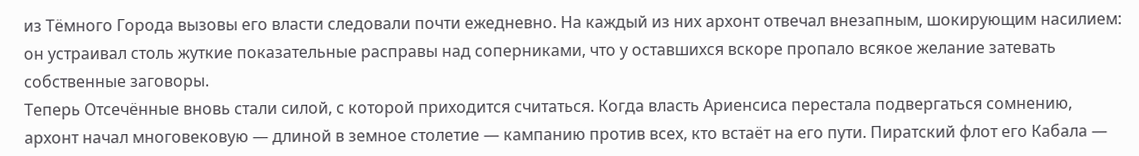из Тёмного Города вызовы его власти следовали почти ежедневно. На каждый из них архонт отвечал внезапным, шокирующим насилием: он устраивал столь жуткие показательные расправы над соперниками, что у оставшихся вскоре пропало всякое желание затевать собственные заговоры.
Теперь Отсечённые вновь стали силой, с которой приходится считаться. Когда власть Ариенсиса перестала подвергаться сомнению, архонт начал многовековую — длиной в земное столетие — кампанию против всех, кто встаёт на его пути. Пиратский флот его Кабала —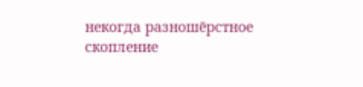некогда разношёрстное скопление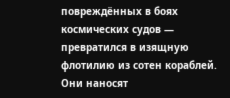повреждённых в боях космических судов — превратился в изящную флотилию из сотен кораблей. Они наносят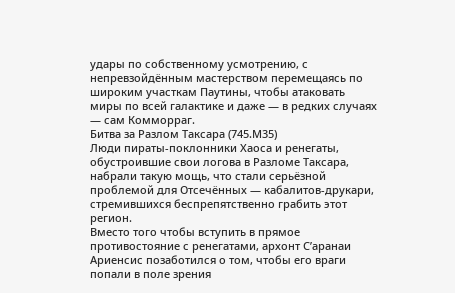удары по собственному усмотрению, с непревзойдённым мастерством перемещаясь по широким участкам Паутины, чтобы атаковать миры по всей галактике и даже — в редких случаях — сам Комморраг.
Битва за Разлом Таксара (745.М35)
Люди пираты‑поклонники Хаоса и ренегаты, обустроившие свои логова в Разломе Таксара, набрали такую мощь, что стали серьёзной проблемой для Отсечённых — кабалитов‑друкари, стремившихся беспрепятственно грабить этот регион.
Вместо того чтобы вступить в прямое противостояние с ренегатами, архонт С’аранаи Ариенсис позаботился о том, чтобы его враги попали в поле зрения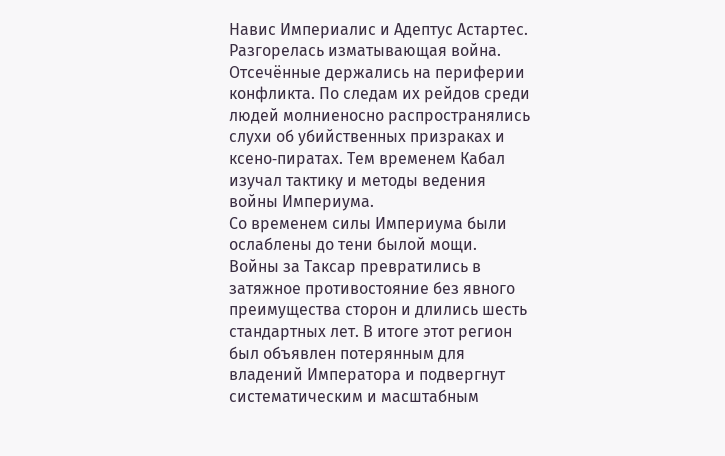Навис Империалис и Адептус Астартес. Разгорелась изматывающая война.
Отсечённые держались на периферии конфликта. По следам их рейдов среди людей молниеносно распространялись слухи об убийственных призраках и ксено‑пиратах. Тем временем Кабал изучал тактику и методы ведения войны Империума.
Со временем силы Империума были ослаблены до тени былой мощи. Войны за Таксар превратились в затяжное противостояние без явного преимущества сторон и длились шесть стандартных лет. В итоге этот регион был объявлен потерянным для владений Императора и подвергнут систематическим и масштабным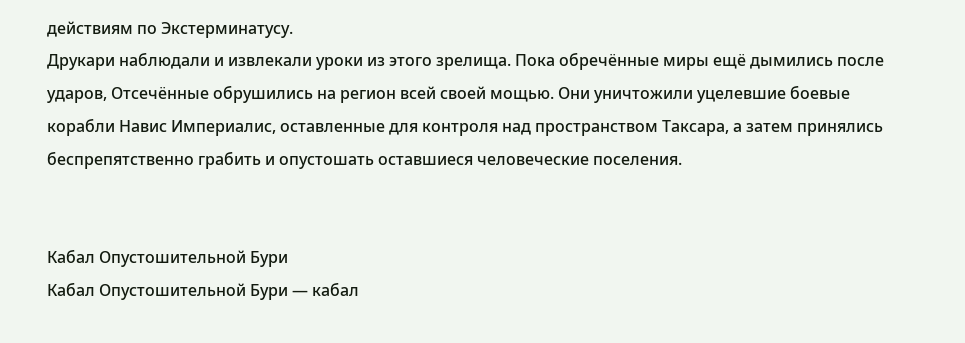действиям по Экстерминатусу.
Друкари наблюдали и извлекали уроки из этого зрелища. Пока обречённые миры ещё дымились после ударов, Отсечённые обрушились на регион всей своей мощью. Они уничтожили уцелевшие боевые корабли Навис Империалис, оставленные для контроля над пространством Таксара, а затем принялись беспрепятственно грабить и опустошать оставшиеся человеческие поселения.


Кабал Опустошительной Бури
Кабал Опустошительной Бури — кабал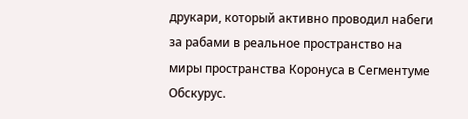друкари, который активно проводил набеги за рабами в реальное пространство на миры пространства Коронуса в Сегментуме Обскурус.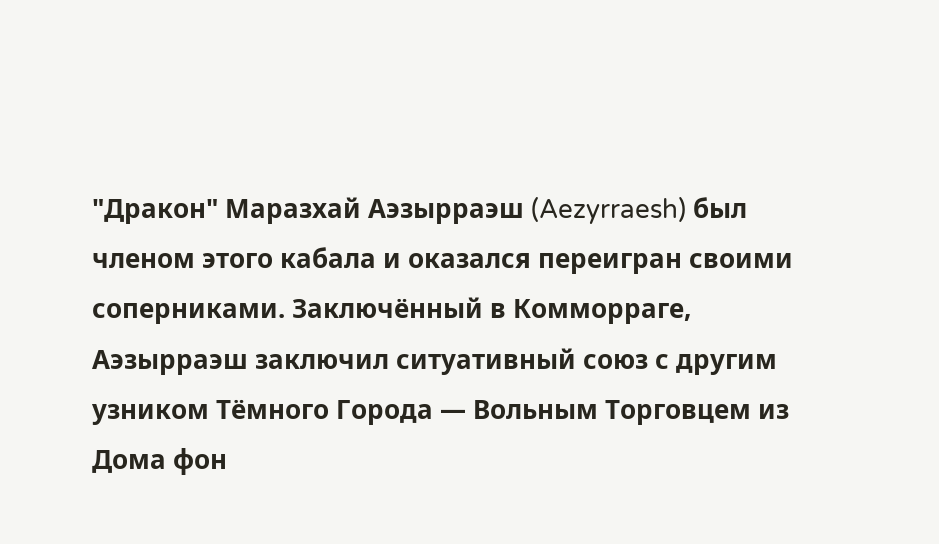"Дракон" Маразхай Аэзырраэш (Aezyrraesh) был членом этого кабала и оказался переигран своими соперниками. Заключённый в Комморраге, Аэзырраэш заключил ситуативный союз с другим узником Тёмного Города — Вольным Торговцем из Дома фон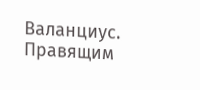Валанциус.
Правящим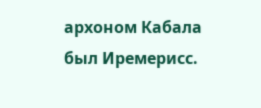архоном Кабала был Иремерисс.